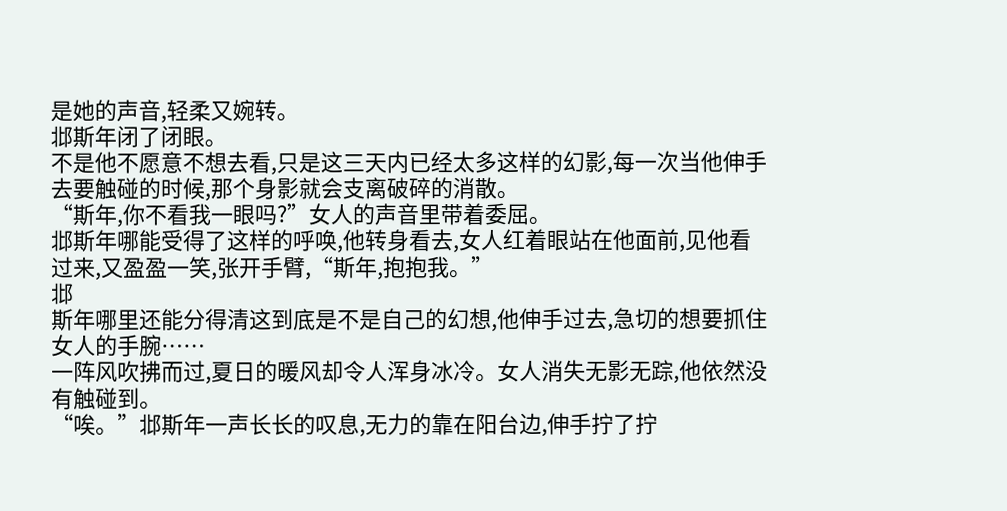是她的声音,轻柔又婉转。
邶斯年闭了闭眼。
不是他不愿意不想去看,只是这三天内已经太多这样的幻影,每一次当他伸手去要触碰的时候,那个身影就会支离破碎的消散。
“斯年,你不看我一眼吗?”女人的声音里带着委屈。
邶斯年哪能受得了这样的呼唤,他转身看去,女人红着眼站在他面前,见他看过来,又盈盈一笑,张开手臂,“斯年,抱抱我。”
邶
斯年哪里还能分得清这到底是不是自己的幻想,他伸手过去,急切的想要抓住女人的手腕……
一阵风吹拂而过,夏日的暖风却令人浑身冰冷。女人消失无影无踪,他依然没有触碰到。
“唉。”邶斯年一声长长的叹息,无力的靠在阳台边,伸手拧了拧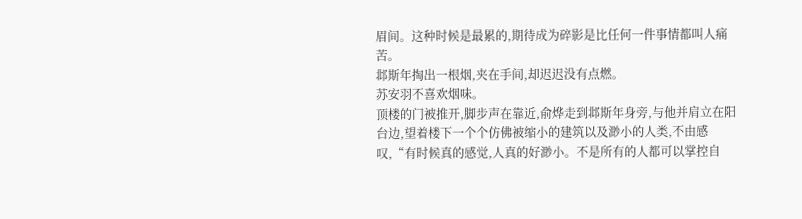眉间。这种时候是最累的,期待成为碎影是比任何一件事情都叫人痛苦。
邶斯年掏出一根烟,夹在手间,却迟迟没有点燃。
苏安羽不喜欢烟味。
顶楼的门被推开,脚步声在靠近,俞烨走到邶斯年身旁,与他并肩立在阳台边,望着楼下一个个仿佛被缩小的建筑以及渺小的人类,不由感叹,“有时候真的感觉,人真的好渺小。不是所有的人都可以掌控自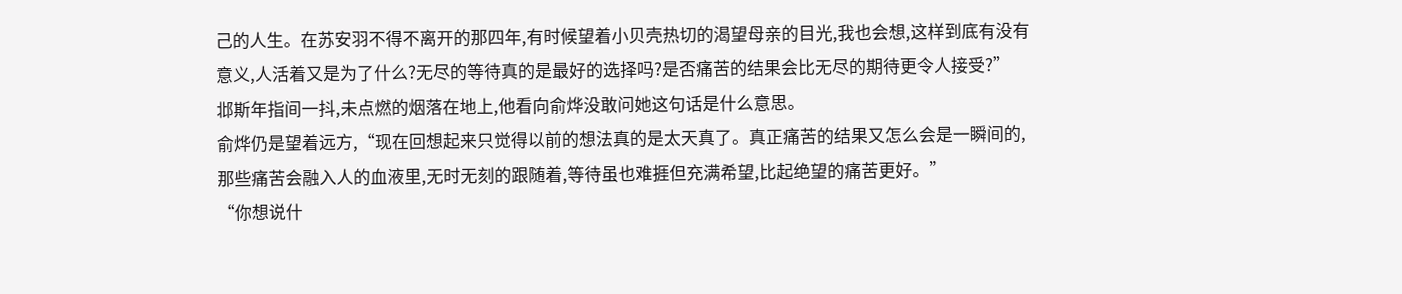己的人生。在苏安羽不得不离开的那四年,有时候望着小贝壳热切的渴望母亲的目光,我也会想,这样到底有没有意义,人活着又是为了什么?无尽的等待真的是最好的选择吗?是否痛苦的结果会比无尽的期待更令人接受?”
邶斯年指间一抖,未点燃的烟落在地上,他看向俞烨没敢问她这句话是什么意思。
俞烨仍是望着远方,“现在回想起来只觉得以前的想法真的是太天真了。真正痛苦的结果又怎么会是一瞬间的,那些痛苦会融入人的血液里,无时无刻的跟随着,等待虽也难捱但充满希望,比起绝望的痛苦更好。”
“你想说什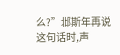么?”邶斯年再说这句话时,声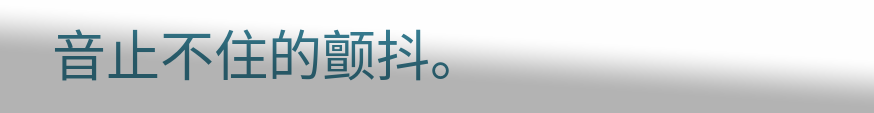音止不住的颤抖。